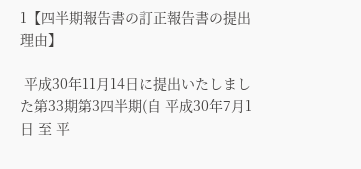1【四半期報告書の訂正報告書の提出理由】

 平成30年11月14日に提出いたしました第33期第3四半期(自 平成30年7月1日 至 平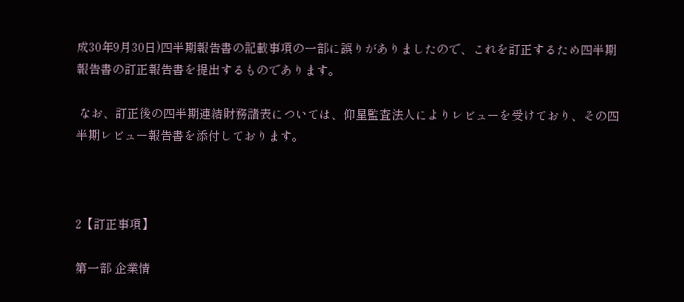成30年9月30日)四半期報告書の記載事項の一部に誤りがありましたので、これを訂正するため四半期報告書の訂正報告書を提出するものであります。

 なお、訂正後の四半期連結財務諸表については、仰星監査法人によりレビューを受けており、その四半期レビュー報告書を添付しております。



2【訂正事項】

第一部 企業情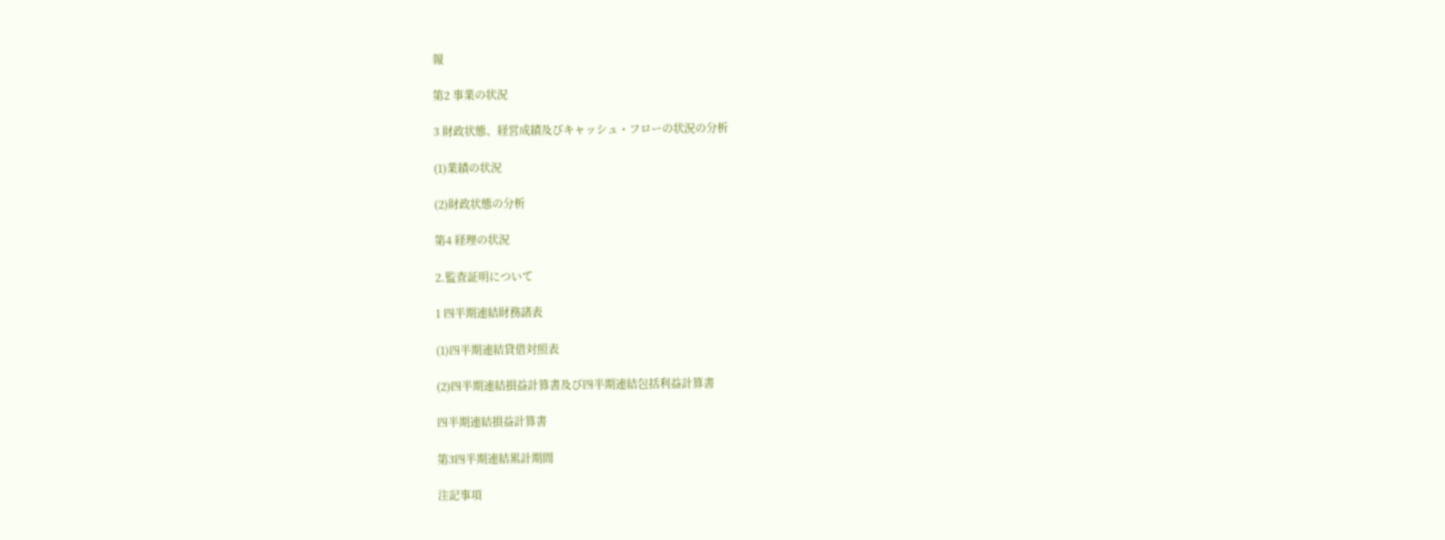報

第2 事業の状況

3 財政状態、経営成績及びキャッシュ・フローの状況の分析

(1)業績の状況

(2)財政状態の分析

第4 経理の状況

2.監査証明について

1 四半期連結財務諸表

(1)四半期連結貸借対照表

(2)四半期連結損益計算書及び四半期連結包括利益計算書

四半期連結損益計算書

第3四半期連結累計期間

注記事項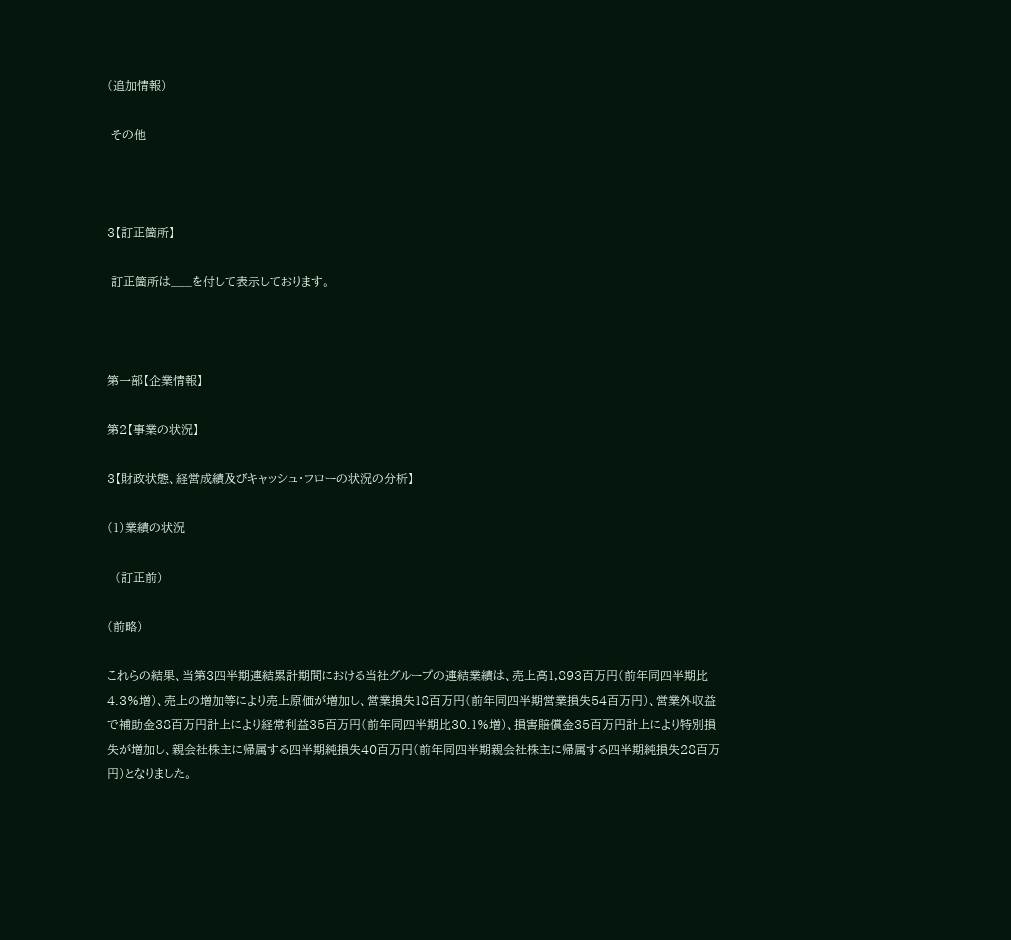(追加情報)

 その他



3【訂正箇所】

 訂正箇所は___を付して表示しております。



第一部【企業情報】

第2【事業の状況】

3【財政状態、経営成績及びキャッシュ・フローの状況の分析】

(1)業績の状況

  (訂正前)

(前略)

これらの結果、当第3四半期連結累計期間における当社グループの連結業績は、売上高1,893百万円(前年同四半期比4.3%増)、売上の増加等により売上原価が増加し、営業損失18百万円(前年同四半期営業損失54百万円)、営業外収益で補助金38百万円計上により経常利益35百万円(前年同四半期比30.1%増)、損害賠償金35百万円計上により特別損失が増加し、親会社株主に帰属する四半期純損失40百万円(前年同四半期親会社株主に帰属する四半期純損失28百万円)となりました。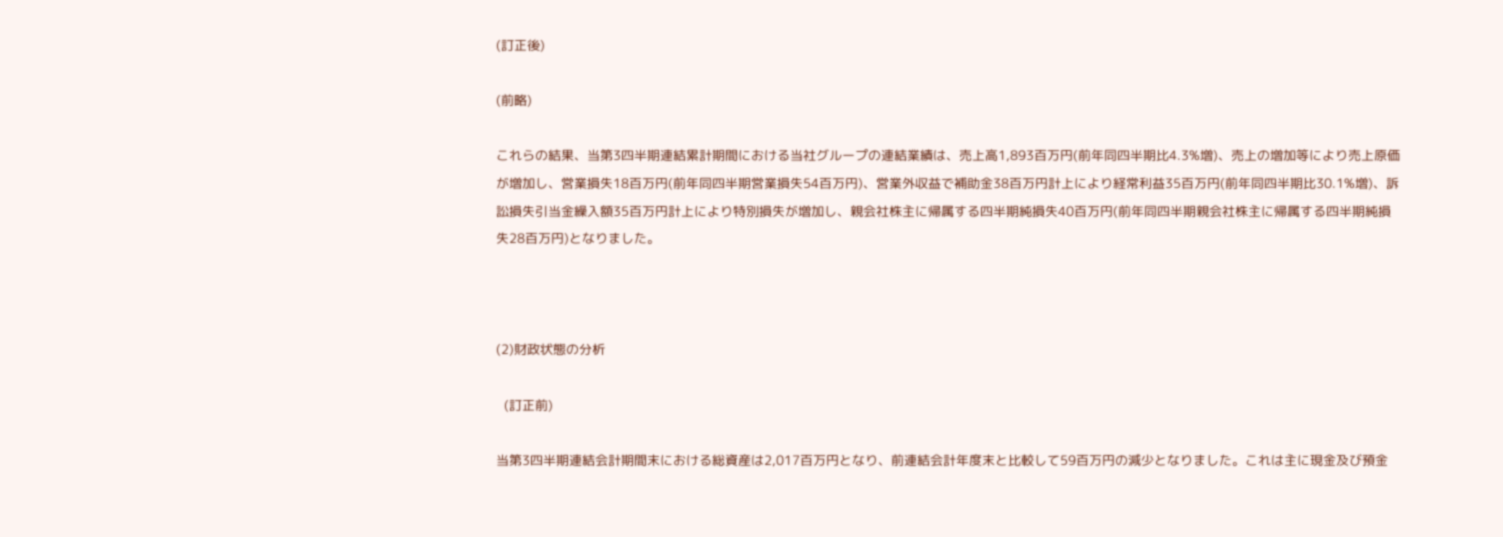(訂正後)

(前略)

これらの結果、当第3四半期連結累計期間における当社グループの連結業績は、売上高1,893百万円(前年同四半期比4.3%増)、売上の増加等により売上原価が増加し、営業損失18百万円(前年同四半期営業損失54百万円)、営業外収益で補助金38百万円計上により経常利益35百万円(前年同四半期比30.1%増)、訴訟損失引当金繰入額35百万円計上により特別損失が増加し、親会社株主に帰属する四半期純損失40百万円(前年同四半期親会社株主に帰属する四半期純損失28百万円)となりました。



(2)財政状態の分析

  (訂正前)

当第3四半期連結会計期間末における総資産は2,017百万円となり、前連結会計年度末と比較して59百万円の減少となりました。これは主に現金及び預金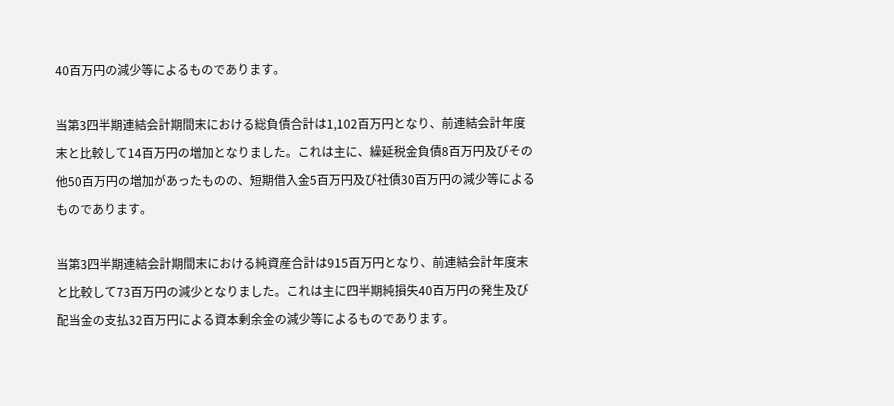40百万円の減少等によるものであります。

当第3四半期連結会計期間末における総負債合計は1,102百万円となり、前連結会計年度末と比較して14百万円の増加となりました。これは主に、繰延税金負債8百万円及びその他50百万円の増加があったものの、短期借入金5百万円及び社債30百万円の減少等によるものであります。

当第3四半期連結会計期間末における純資産合計は915百万円となり、前連結会計年度末と比較して73百万円の減少となりました。これは主に四半期純損失40百万円の発生及び配当金の支払32百万円による資本剰余金の減少等によるものであります。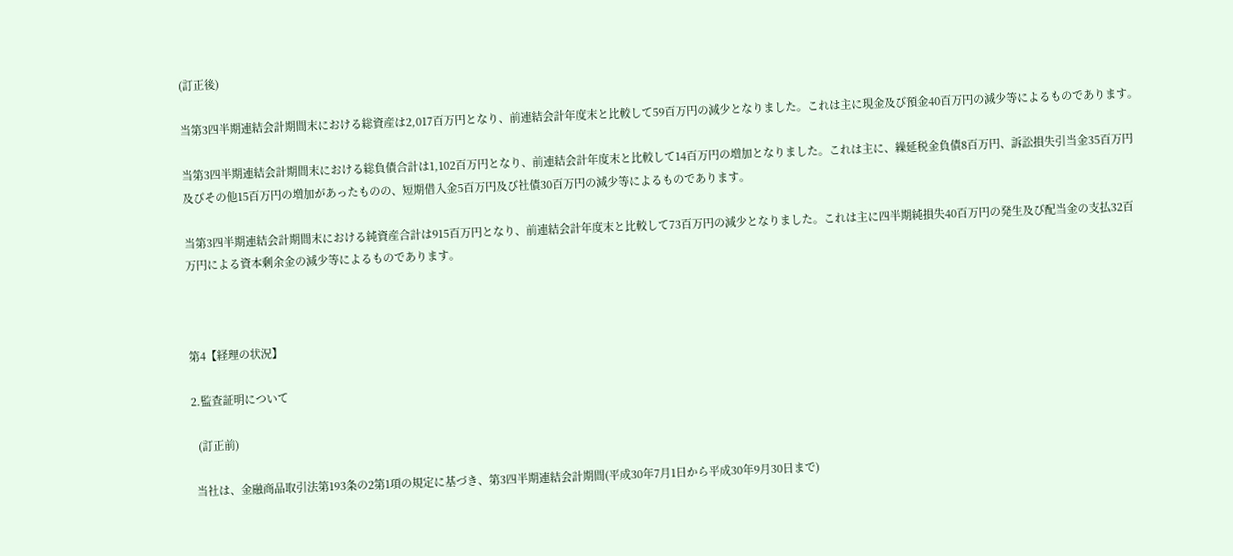(訂正後)

当第3四半期連結会計期間末における総資産は2,017百万円となり、前連結会計年度末と比較して59百万円の減少となりました。これは主に現金及び預金40百万円の減少等によるものであります。

当第3四半期連結会計期間末における総負債合計は1,102百万円となり、前連結会計年度末と比較して14百万円の増加となりました。これは主に、繰延税金負債8百万円、訴訟損失引当金35百万円及びその他15百万円の増加があったものの、短期借入金5百万円及び社債30百万円の減少等によるものであります。

当第3四半期連結会計期間末における純資産合計は915百万円となり、前連結会計年度末と比較して73百万円の減少となりました。これは主に四半期純損失40百万円の発生及び配当金の支払32百万円による資本剰余金の減少等によるものであります。



第4【経理の状況】

2.監査証明について

  (訂正前)

 当社は、金融商品取引法第193条の2第1項の規定に基づき、第3四半期連結会計期間(平成30年7月1日から平成30年9月30日まで)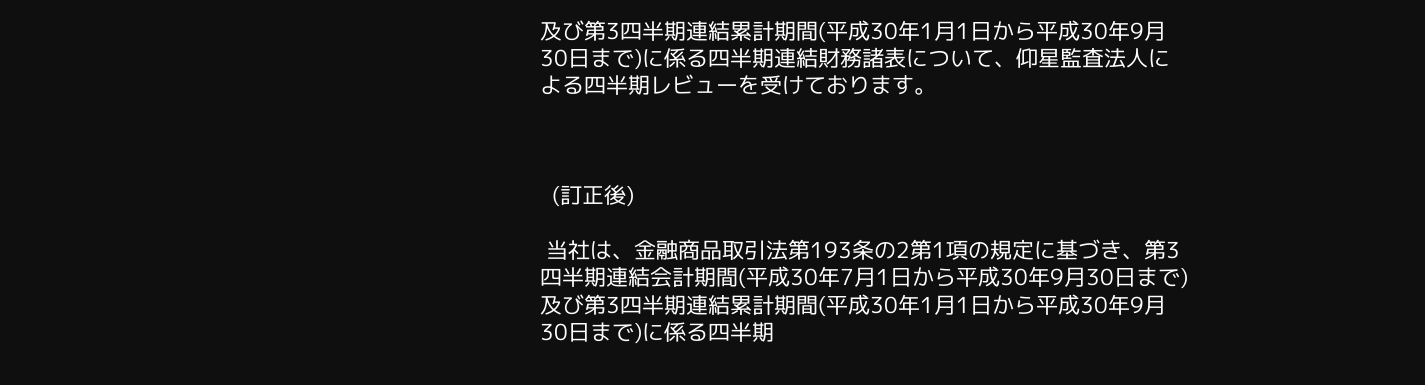及び第3四半期連結累計期間(平成30年1月1日から平成30年9月30日まで)に係る四半期連結財務諸表について、仰星監査法人による四半期レビューを受けております。



  (訂正後)

 当社は、金融商品取引法第193条の2第1項の規定に基づき、第3四半期連結会計期間(平成30年7月1日から平成30年9月30日まで)及び第3四半期連結累計期間(平成30年1月1日から平成30年9月30日まで)に係る四半期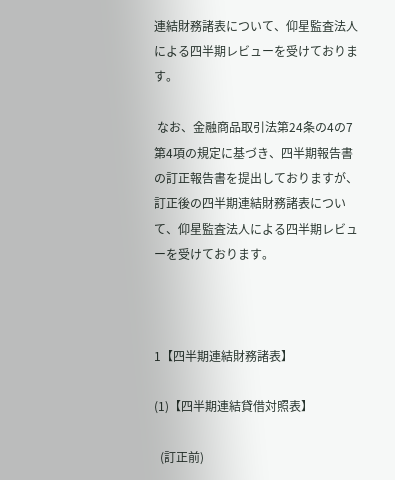連結財務諸表について、仰星監査法人による四半期レビューを受けております。

 なお、金融商品取引法第24条の4の7第4項の規定に基づき、四半期報告書の訂正報告書を提出しておりますが、訂正後の四半期連結財務諸表について、仰星監査法人による四半期レビューを受けております。



1【四半期連結財務諸表】

(1)【四半期連結貸借対照表】

  (訂正前)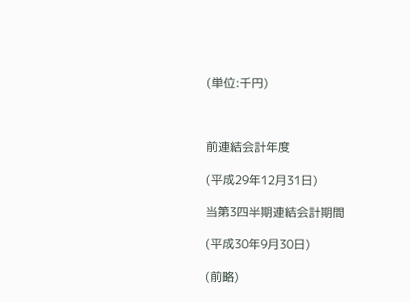(単位:千円)



前連結会計年度

(平成29年12月31日)

当第3四半期連結会計期間

(平成30年9月30日)

(前略)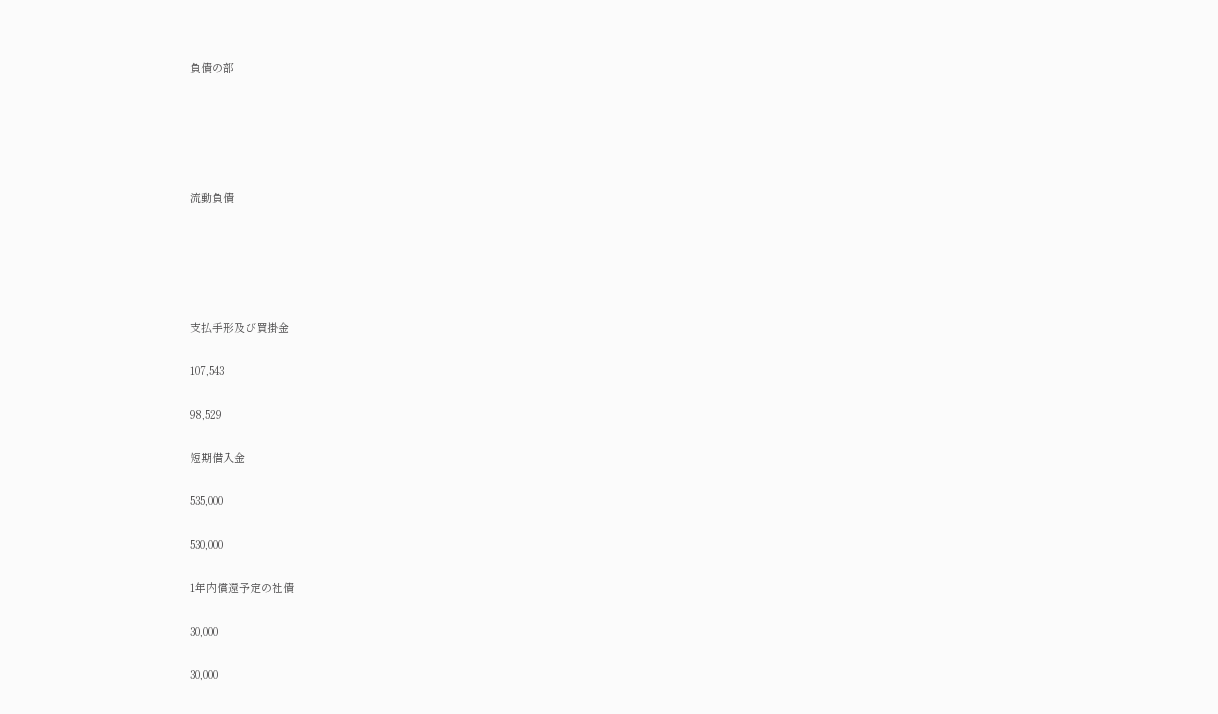負債の部





流動負債





支払手形及び買掛金

107,543

98,529

短期借入金

535,000

530,000

1年内償還予定の社債

30,000

30,000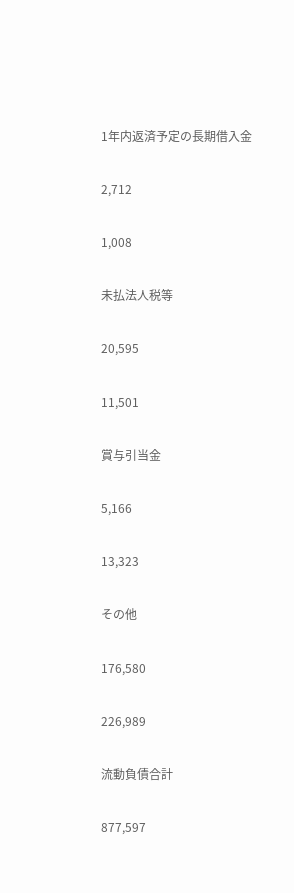1年内返済予定の長期借入金

2,712

1,008

未払法人税等

20,595

11,501

賞与引当金

5,166

13,323

その他

176,580

226,989

流動負債合計

877,597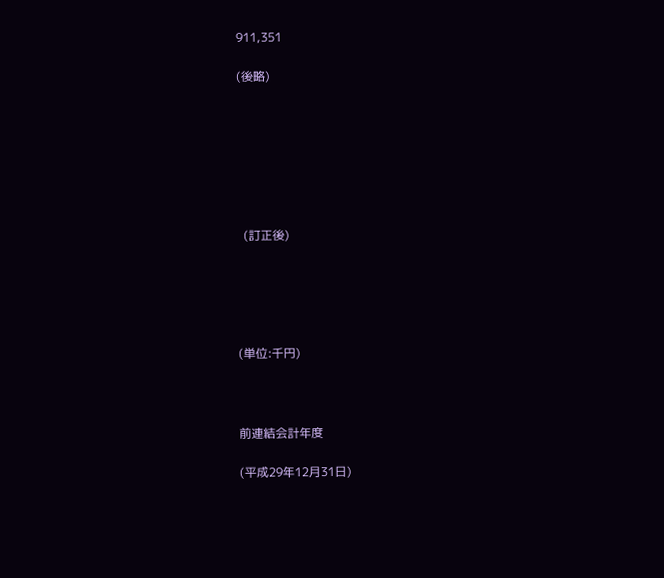911,351

(後略)







  (訂正後)





(単位:千円)



前連結会計年度

(平成29年12月31日)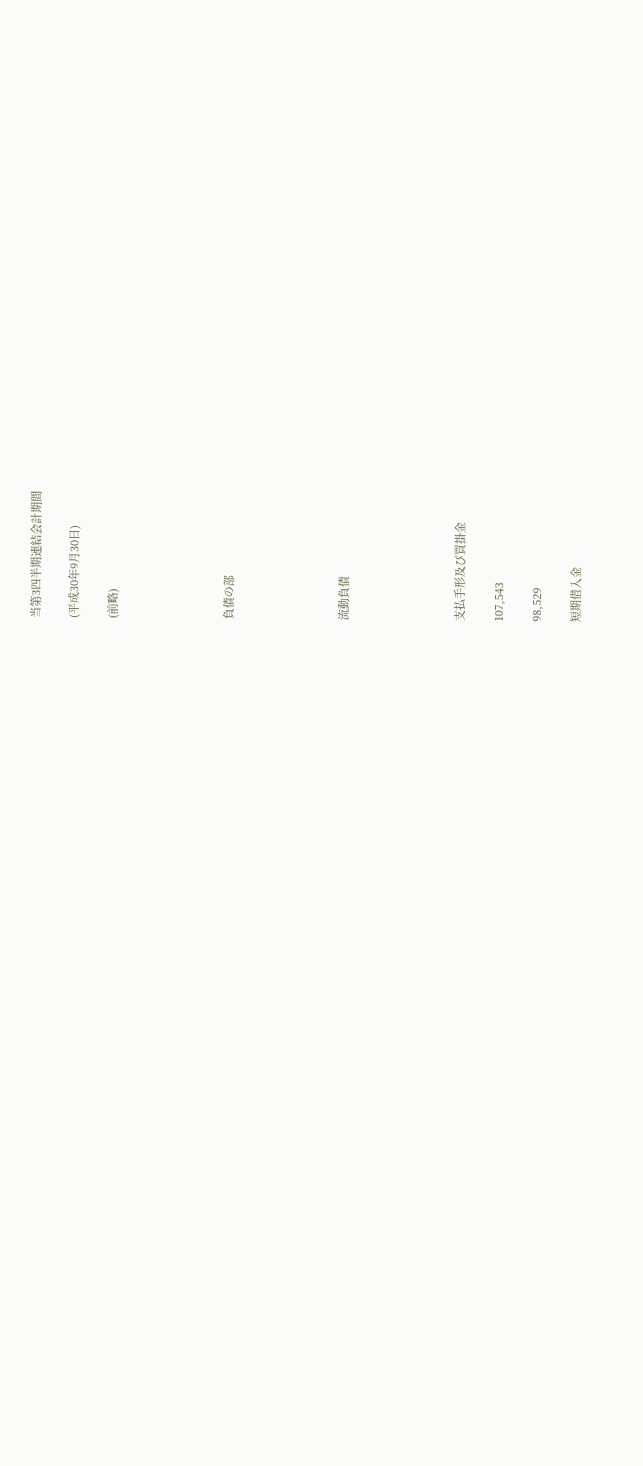当第3四半期連結会計期間

(平成30年9月30日)

(前略)





負債の部





流動負債





支払手形及び買掛金

107,543

98,529

短期借入金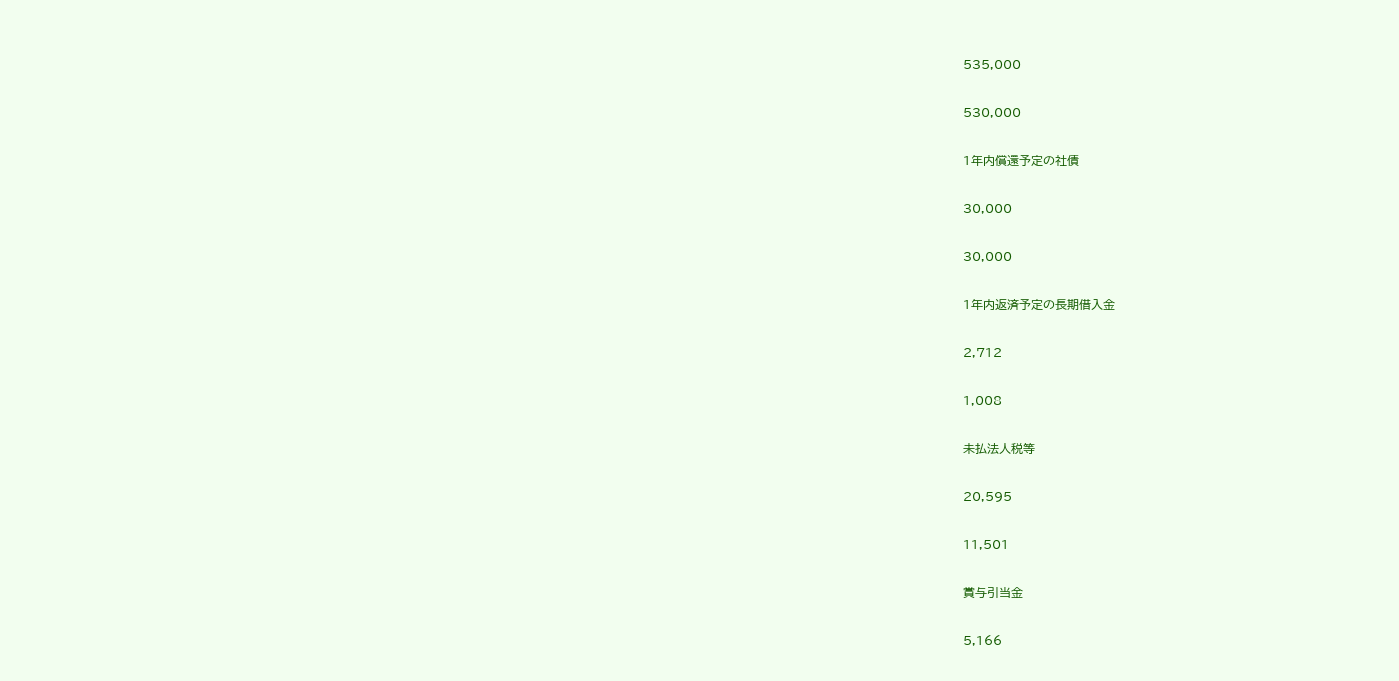535,000

530,000

1年内償還予定の社債

30,000

30,000

1年内返済予定の長期借入金

2,712

1,008

未払法人税等

20,595

11,501

賞与引当金

5,166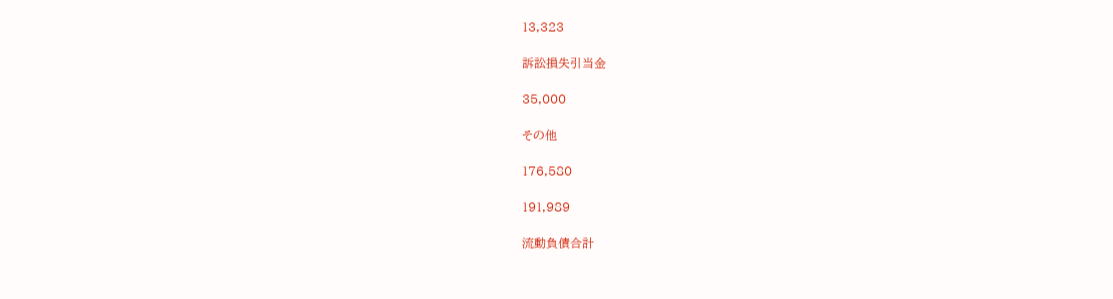13,323

訴訟損失引当金

35,000

その他

176,580

191,989

流動負債合計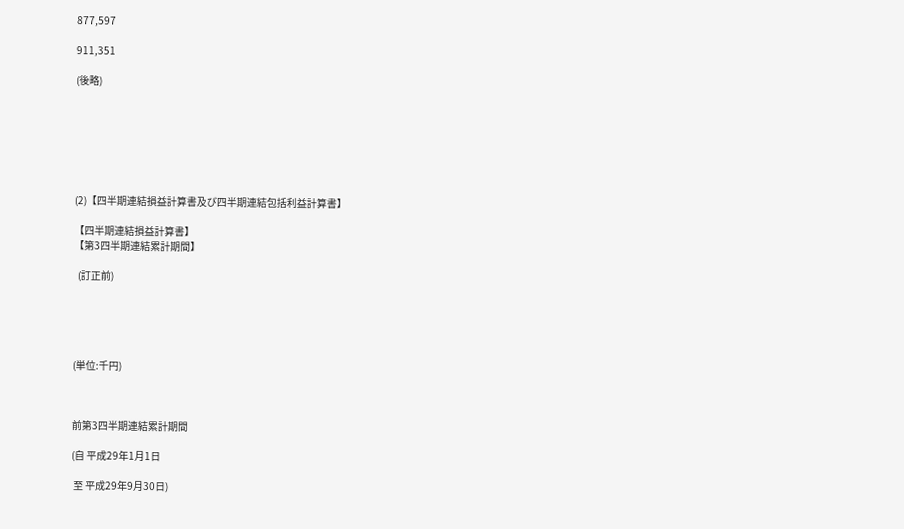877,597

911,351

(後略)







(2)【四半期連結損益計算書及び四半期連結包括利益計算書】

【四半期連結損益計算書】
【第3四半期連結累計期間】

  (訂正前)





(単位:千円)



前第3四半期連結累計期間

(自 平成29年1月1日

 至 平成29年9月30日)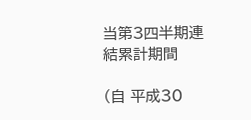当第3四半期連結累計期間

(自 平成30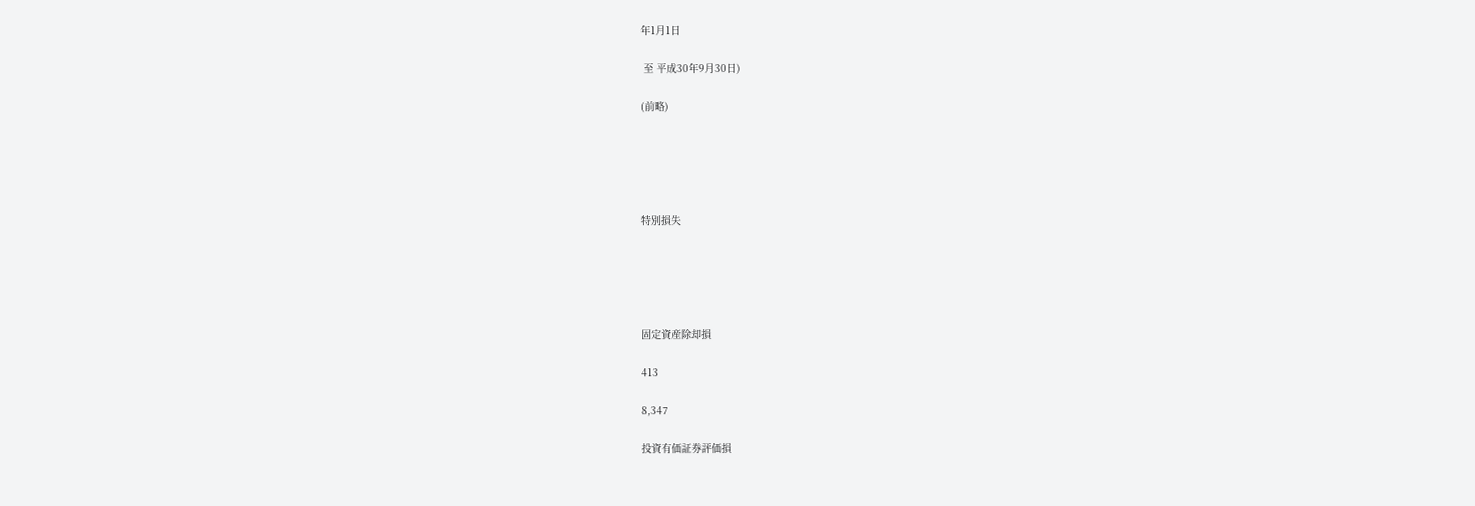年1月1日

 至 平成30年9月30日)

(前略)





特別損失





固定資産除却損

413

8,347

投資有価証券評価損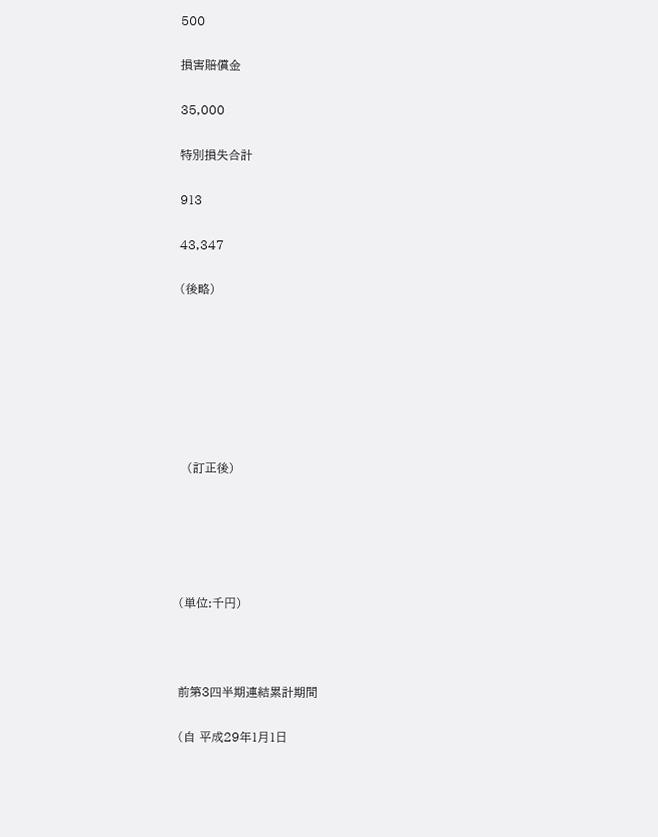500

損害賠償金

35,000

特別損失合計

913

43,347

(後略)







  (訂正後)





(単位:千円)



前第3四半期連結累計期間

(自 平成29年1月1日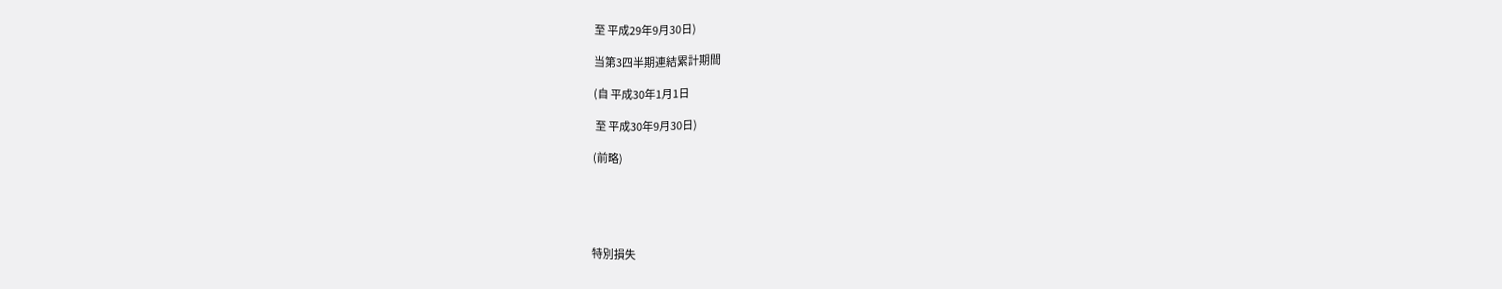至 平成29年9月30日)

当第3四半期連結累計期間

(自 平成30年1月1日

 至 平成30年9月30日)

(前略)





特別損失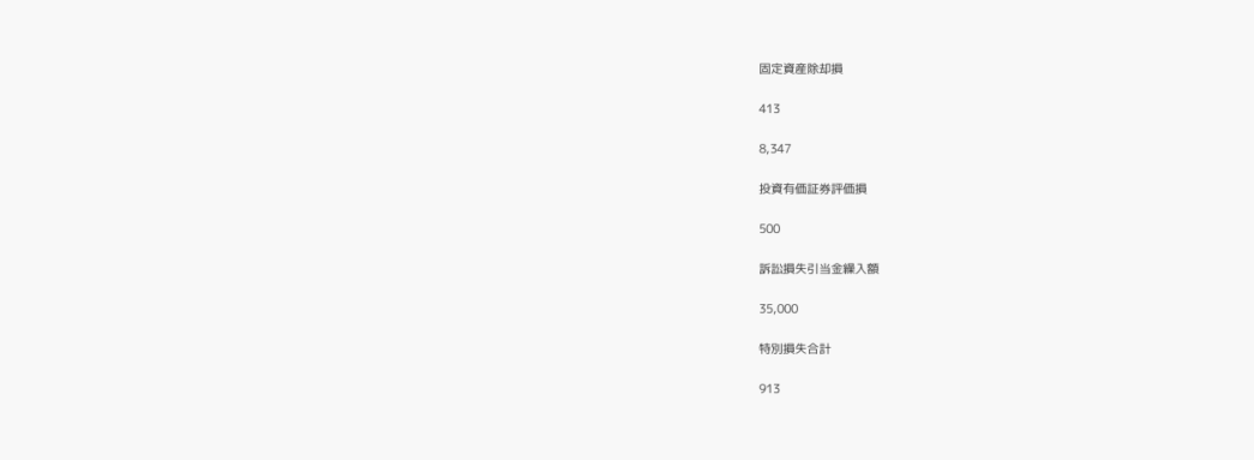固定資産除却損

413

8,347

投資有価証券評価損

500

訴訟損失引当金繰入額

35,000

特別損失合計

913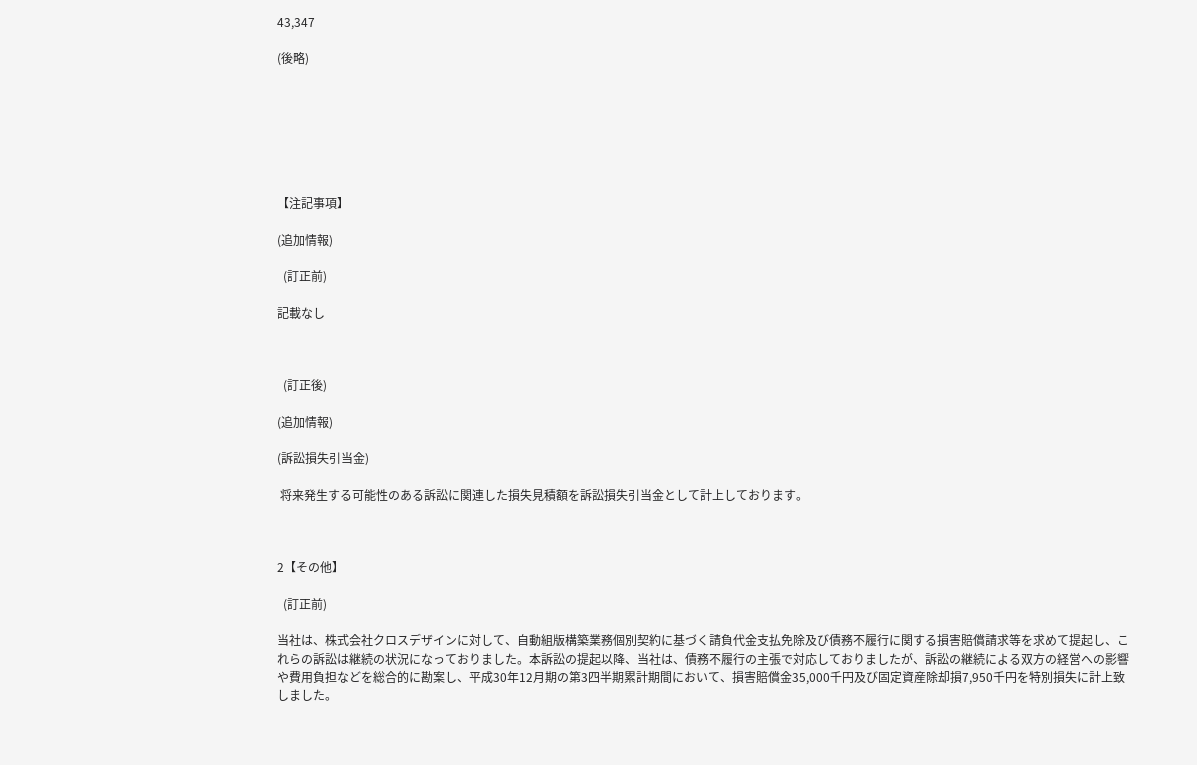43,347

(後略)







【注記事項】

(追加情報)

  (訂正前)

記載なし



  (訂正後)

(追加情報)

(訴訟損失引当金)

 将来発生する可能性のある訴訟に関連した損失見積額を訴訟損失引当金として計上しております。



2【その他】

  (訂正前)

当社は、株式会社クロスデザインに対して、自動組版構築業務個別契約に基づく請負代金支払免除及び債務不履行に関する損害賠償請求等を求めて提起し、これらの訴訟は継続の状況になっておりました。本訴訟の提起以降、当社は、債務不履行の主張で対応しておりましたが、訴訟の継続による双方の経営への影響や費用負担などを総合的に勘案し、平成30年12月期の第3四半期累計期間において、損害賠償金35,000千円及び固定資産除却損7,950千円を特別損失に計上致しました。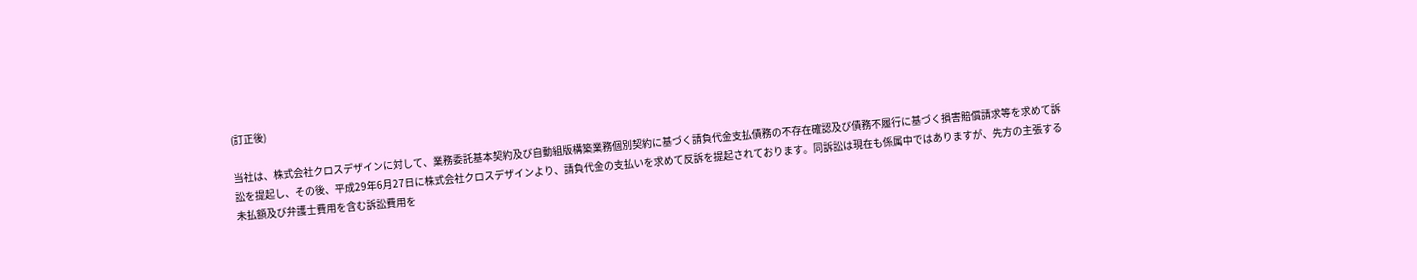(訂正後)

当社は、株式会社クロスデザインに対して、業務委託基本契約及び自動組版構築業務個別契約に基づく請負代金支払債務の不存在確認及び債務不履行に基づく損害賠償請求等を求めて訴訟を提起し、その後、平成29年6月27日に株式会社クロスデザインより、請負代金の支払いを求めて反訴を提起されております。同訴訟は現在も係属中ではありますが、先方の主張する未払額及び弁護士費用を含む訴訟費用を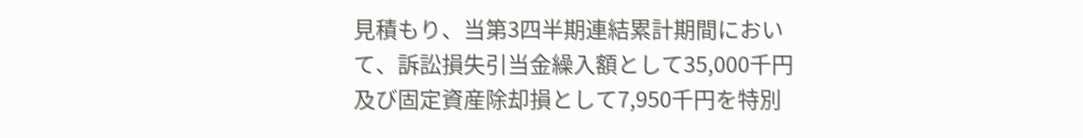見積もり、当第3四半期連結累計期間において、訴訟損失引当金繰入額として35,000千円及び固定資産除却損として7,950千円を特別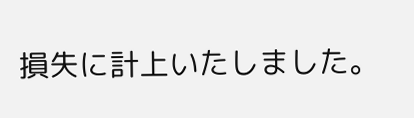損失に計上いたしました。